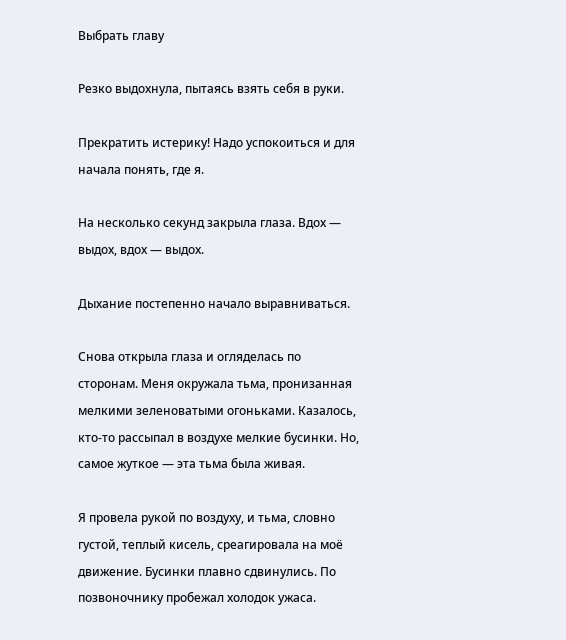Выбрать главу

Резко выдохнула, пытаясь взять себя в руки.

Прекратить истерику! Надо успокоиться и для начала понять, где я.

На несколько секунд закрыла глаза. Вдох — выдох, вдох — выдох.

Дыхание постепенно начало выравниваться.

Снова открыла глаза и огляделась по сторонам. Меня окружала тьма, пронизанная мелкими зеленоватыми огоньками. Казалось, кто-то рассыпал в воздухе мелкие бусинки. Но, самое жуткое — эта тьма была живая.

Я провела рукой по воздуху, и тьма, словно густой, теплый кисель, среагировала на моё движение. Бусинки плавно сдвинулись. По позвоночнику пробежал холодок ужаса.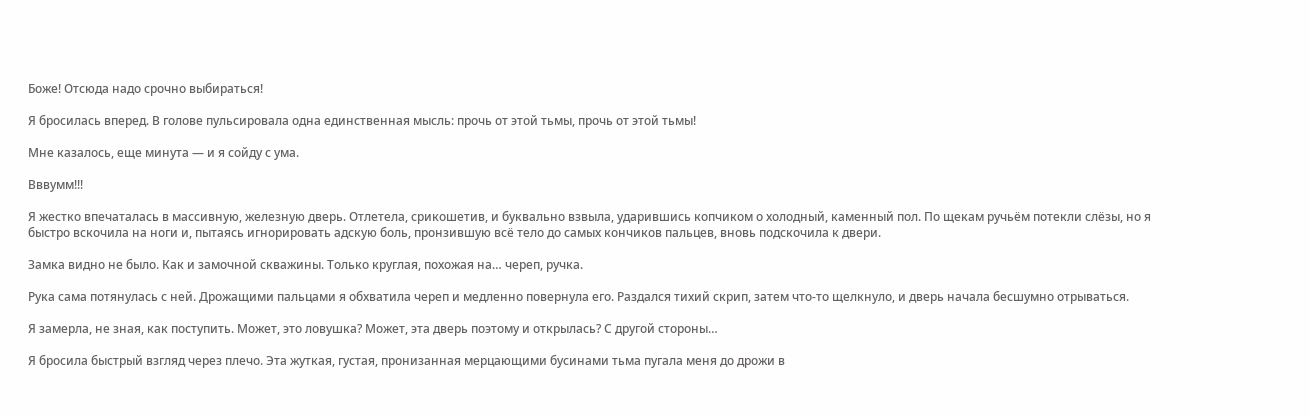Боже! Отсюда надо срочно выбираться!

Я бросилась вперед. В голове пульсировала одна единственная мысль: прочь от этой тьмы, прочь от этой тьмы!

Мне казалось, еще минута — и я сойду с ума.

Вввумм!!!

Я жестко впечаталась в массивную, железную дверь. Отлетела, срикошетив, и буквально взвыла, ударившись копчиком о холодный, каменный пол. По щекам ручьём потекли слёзы, но я быстро вскочила на ноги и, пытаясь игнорировать адскую боль, пронзившую всё тело до самых кончиков пальцев, вновь подскочила к двери.

Замка видно не было. Как и замочной скважины. Только круглая, похожая на… череп, ручка.

Рука сама потянулась с ней. Дрожащими пальцами я обхватила череп и медленно повернула его. Раздался тихий скрип, затем что-то щелкнуло, и дверь начала бесшумно отрываться.

Я замерла, не зная, как поступить. Может, это ловушка? Может, эта дверь поэтому и открылась? С другой стороны…

Я бросила быстрый взгляд через плечо. Эта жуткая, густая, пронизанная мерцающими бусинами тьма пугала меня до дрожи в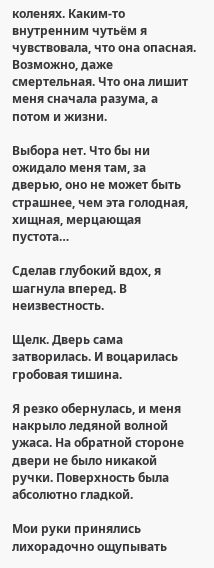коленях. Каким-то внутренним чутьём я чувствовала, что она опасная. Возможно, даже смертельная. Что она лишит меня сначала разума, а потом и жизни.

Выбора нет. Что бы ни ожидало меня там, за дверью, оно не может быть страшнее, чем эта голодная, хищная, мерцающая пустота…

Сделав глубокий вдох, я шагнула вперед. В неизвестность.

Щелк. Дверь сама затворилась. И воцарилась гробовая тишина.

Я резко обернулась, и меня накрыло ледяной волной ужаса. На обратной стороне двери не было никакой ручки. Поверхность была абсолютно гладкой.

Мои руки принялись лихорадочно ощупывать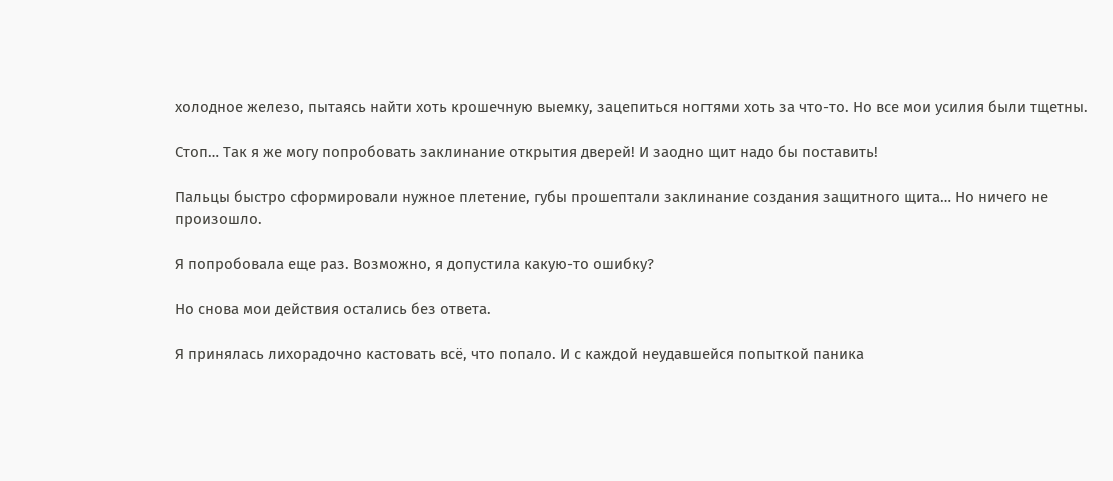холодное железо, пытаясь найти хоть крошечную выемку, зацепиться ногтями хоть за что-то. Но все мои усилия были тщетны.

Стоп… Так я же могу попробовать заклинание открытия дверей! И заодно щит надо бы поставить!

Пальцы быстро сформировали нужное плетение, губы прошептали заклинание создания защитного щита… Но ничего не произошло.

Я попробовала еще раз. Возможно, я допустила какую-то ошибку?

Но снова мои действия остались без ответа.

Я принялась лихорадочно кастовать всё, что попало. И с каждой неудавшейся попыткой паника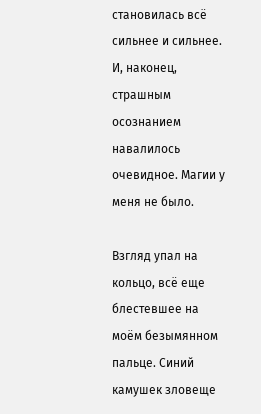становилась всё сильнее и сильнее. И, наконец, страшным осознанием навалилось очевидное. Магии у меня не было.

Взгляд упал на кольцо, всё еще блестевшее на моём безымянном пальце. Синий камушек зловеще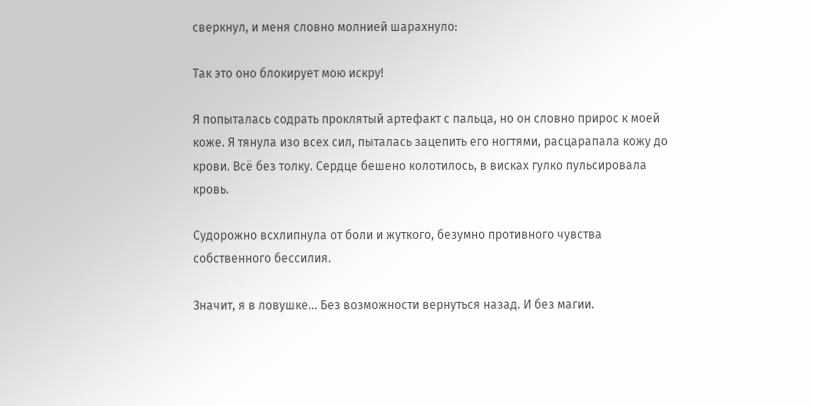сверкнул, и меня словно молнией шарахнуло:

Так это оно блокирует мою искру!

Я попыталась содрать проклятый артефакт с пальца, но он словно прирос к моей коже. Я тянула изо всех сил, пыталась зацепить его ногтями, расцарапала кожу до крови. Всё без толку. Сердце бешено колотилось, в висках гулко пульсировала кровь.

Судорожно всхлипнула от боли и жуткого, безумно противного чувства собственного бессилия.

Значит, я в ловушке… Без возможности вернуться назад. И без магии.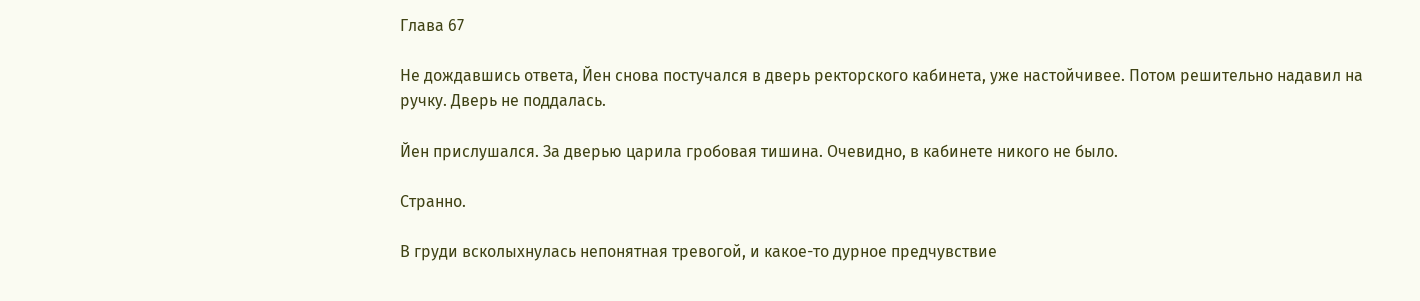Глава 67

Не дождавшись ответа, Йен снова постучался в дверь ректорского кабинета, уже настойчивее. Потом решительно надавил на ручку. Дверь не поддалась.

Йен прислушался. За дверью царила гробовая тишина. Очевидно, в кабинете никого не было.

Странно.

В груди всколыхнулась непонятная тревогой, и какое-то дурное предчувствие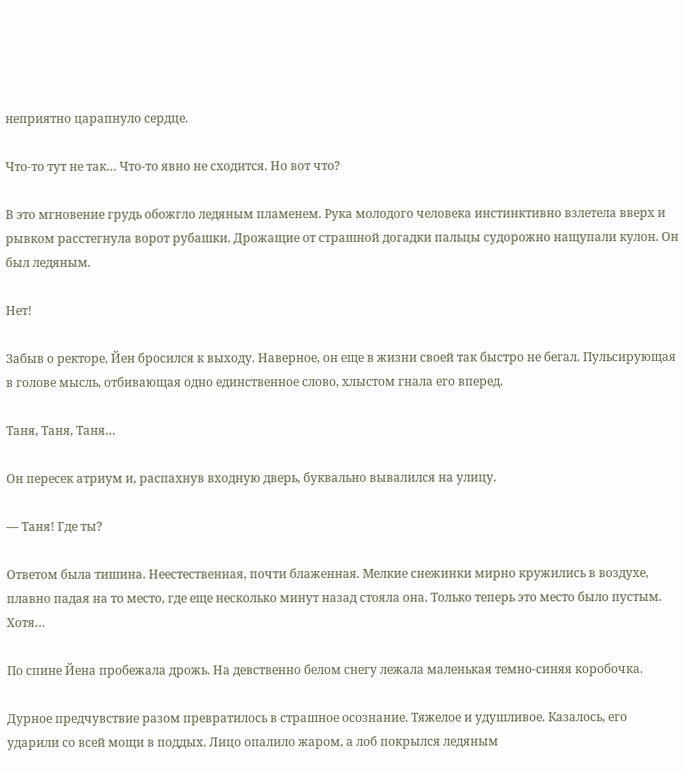неприятно царапнуло сердце.

Что-то тут не так… Что-то явно не сходится. Но вот что?

В это мгновение грудь обожгло ледяным пламенем. Рука молодого человека инстинктивно взлетела вверх и рывком расстегнула ворот рубашки. Дрожащие от страшной догадки пальцы судорожно нащупали кулон. Он был ледяным.

Нет!

Забыв о ректоре, Йен бросился к выходу. Наверное, он еще в жизни своей так быстро не бегал. Пульсирующая в голове мысль, отбивающая одно единственное слово, хлыстом гнала его вперед.

Таня, Таня, Таня…

Он пересек атриум и, распахнув входную дверь, буквально вывалился на улицу.

— Таня! Где ты?

Ответом была тишина. Неестественная, почти блаженная. Мелкие снежинки мирно кружились в воздухе, плавно падая на то место, где еще несколько минут назад стояла она. Только теперь это место было пустым. Хотя…

По спине Йена пробежала дрожь. На девственно белом снегу лежала маленькая темно-синяя коробочка.

Дурное предчувствие разом превратилось в страшное осознание. Тяжелое и удушливое. Казалось, его ударили со всей мощи в поддых. Лицо опалило жаром, а лоб покрылся ледяным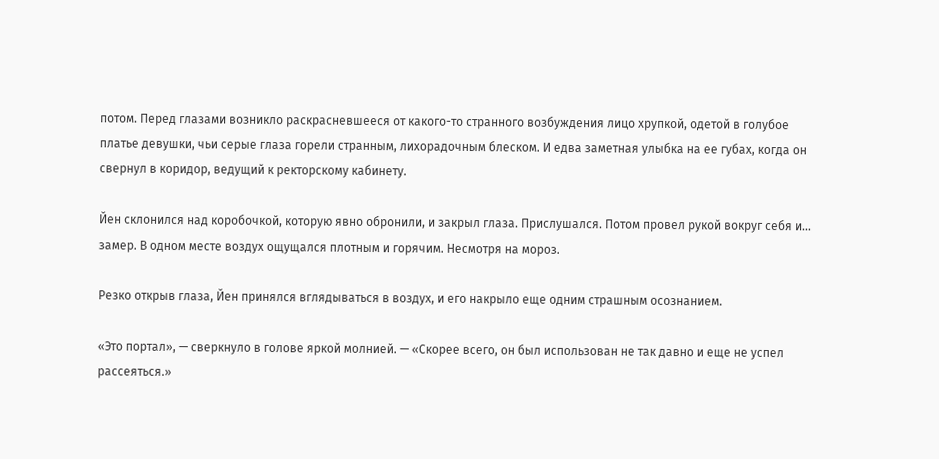потом. Перед глазами возникло раскрасневшееся от какого-то странного возбуждения лицо хрупкой, одетой в голубое платье девушки, чьи серые глаза горели странным, лихорадочным блеском. И едва заметная улыбка на ее губах, когда он свернул в коридор, ведущий к ректорскому кабинету.

Йен склонился над коробочкой, которую явно обронили, и закрыл глаза. Прислушался. Потом провел рукой вокруг себя и… замер. В одном месте воздух ощущался плотным и горячим. Несмотря на мороз.

Резко открыв глаза, Йен принялся вглядываться в воздух, и его накрыло еще одним страшным осознанием.

«Это портал», — сверкнуло в голове яркой молнией. — «Скорее всего, он был использован не так давно и еще не успел рассеяться.»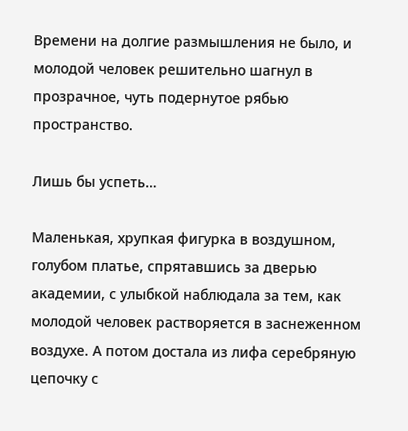Времени на долгие размышления не было, и молодой человек решительно шагнул в прозрачное, чуть подернутое рябью пространство.

Лишь бы успеть…

Маленькая, хрупкая фигурка в воздушном, голубом платье, спрятавшись за дверью академии, с улыбкой наблюдала за тем, как молодой человек растворяется в заснеженном воздухе. А потом достала из лифа серебряную цепочку с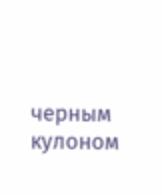черным кулоном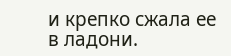и крепко сжала ее в ладони.